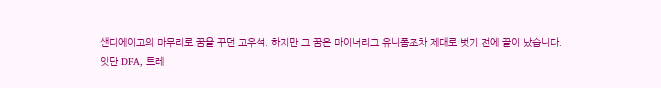샌디에이고의 마무리로 꿈을 꾸던 고우석. 하지만 그 꿈은 마이너리그 유니폼조차 제대로 벗기 전에 끝이 났습니다.
잇단 DFA, 트레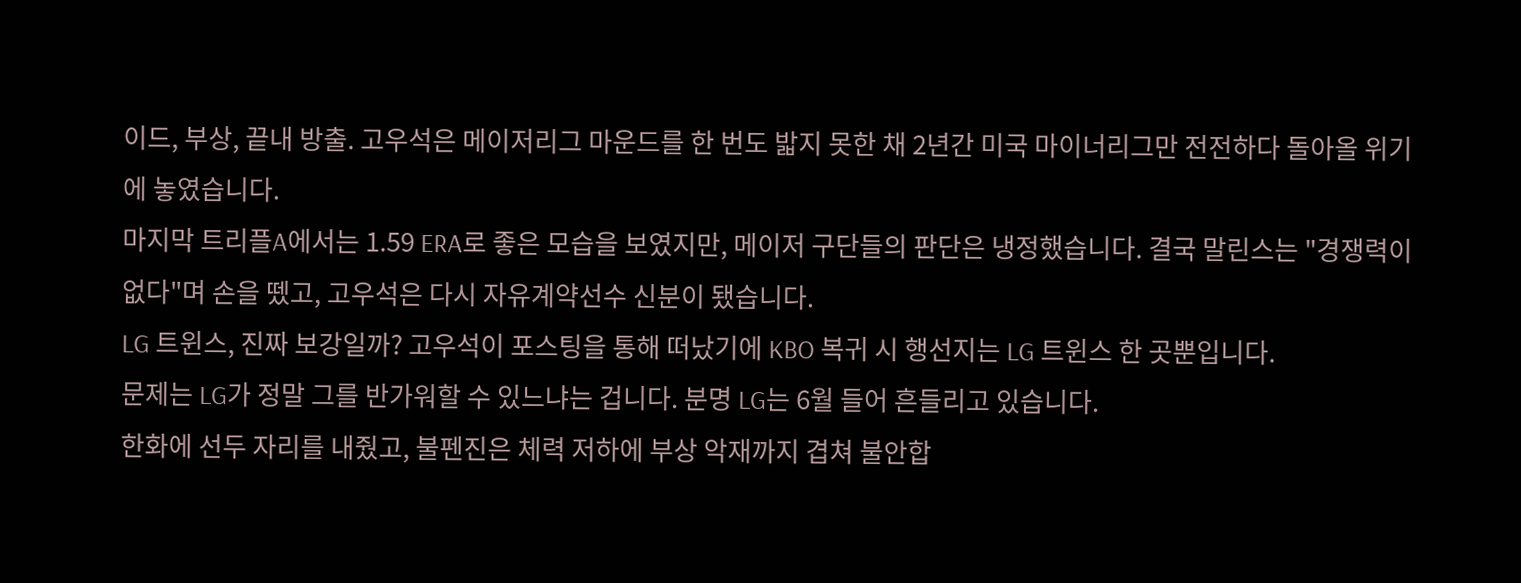이드, 부상, 끝내 방출. 고우석은 메이저리그 마운드를 한 번도 밟지 못한 채 2년간 미국 마이너리그만 전전하다 돌아올 위기에 놓였습니다.
마지막 트리플A에서는 1.59 ERA로 좋은 모습을 보였지만, 메이저 구단들의 판단은 냉정했습니다. 결국 말린스는 "경쟁력이 없다"며 손을 뗐고, 고우석은 다시 자유계약선수 신분이 됐습니다.
LG 트윈스, 진짜 보강일까? 고우석이 포스팅을 통해 떠났기에 KBO 복귀 시 행선지는 LG 트윈스 한 곳뿐입니다.
문제는 LG가 정말 그를 반가워할 수 있느냐는 겁니다. 분명 LG는 6월 들어 흔들리고 있습니다.
한화에 선두 자리를 내줬고, 불펜진은 체력 저하에 부상 악재까지 겹쳐 불안합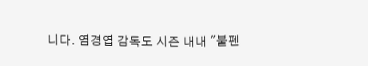니다. 염경엽 감독도 시즌 내내 "불펜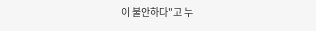이 불안하다"고 누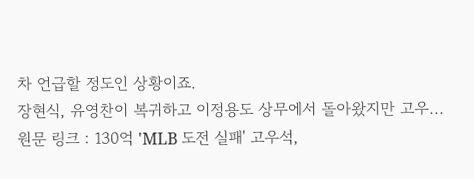차 언급할 정도인 상황이죠.
장현식, 유영찬이 복귀하고 이정용도 상무에서 돌아왔지만 고우...
원문 링크 : 130억 'MLB 도전 실패' 고우석,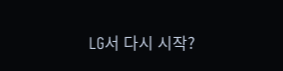LG서 다시 시작?